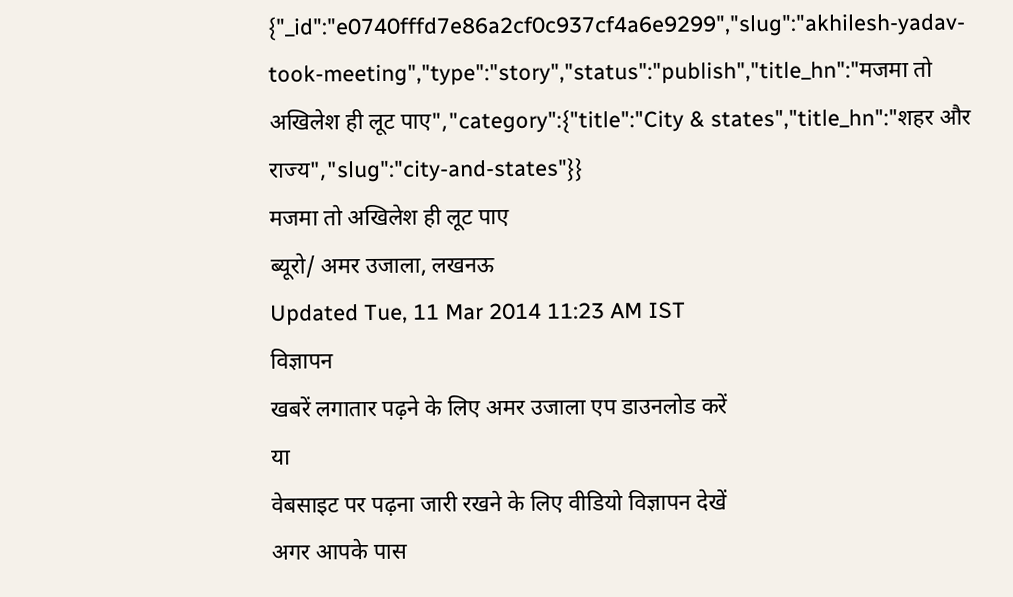{"_id":"e0740fffd7e86a2cf0c937cf4a6e9299","slug":"akhilesh-yadav-took-meeting","type":"story","status":"publish","title_hn":"मजमा तो अखिलेश ही लूट पाए","category":{"title":"City & states","title_hn":"शहर और राज्य","slug":"city-and-states"}}
मजमा तो अखिलेश ही लूट पाए
ब्यूरो/ अमर उजाला, लखनऊ
Updated Tue, 11 Mar 2014 11:23 AM IST
विज्ञापन
खबरें लगातार पढ़ने के लिए अमर उजाला एप डाउनलोड करें
या
वेबसाइट पर पढ़ना जारी रखने के लिए वीडियो विज्ञापन देखें
अगर आपके पास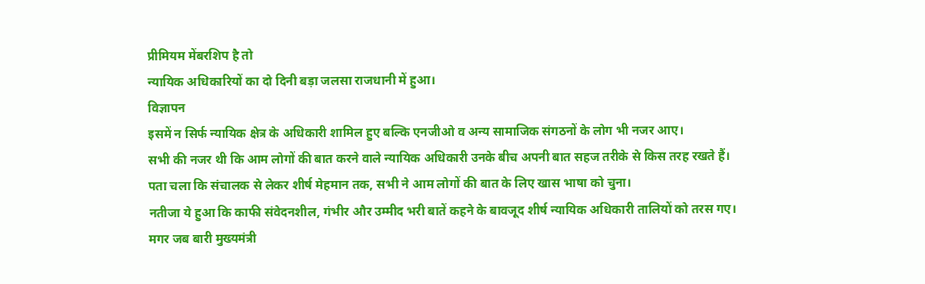प्रीमियम मेंबरशिप है तो
न्यायिक अधिकारियों का दो दिनी बड़ा जलसा राजधानी में हुआ।
विज्ञापन
इसमें न सिर्फ न्यायिक क्षेत्र के अधिकारी शामिल हुए बल्कि एनजीओ व अन्य सामाजिक संगठनों के लोग भी नजर आए।
सभी की नजर थी कि आम लोगों की बात करने वाले न्यायिक अधिकारी उनके बीच अपनी बात सहज तरीके से किस तरह रखते हैं।
पता चला कि संचालक से लेकर शीर्ष मेहमान तक, सभी ने आम लोगों की बात के लिए खास भाषा को चुना।
नतीजा ये हुआ कि काफी संवेदनशील, गंभीर और उम्मीद भरी बातें कहने के बावजूद शीर्ष न्यायिक अधिकारी तालियों को तरस गए।
मगर जब बारी मुख्यमंत्री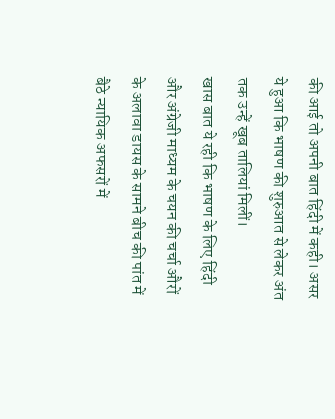की आई तो अपनी बात हिंदी में कही। असर ये हुआ कि भाषण की शुरुआत से लेकर अंत तक उन्हें खूब तालियां मिलीं।
खास बात ये रही कि भाषण के लिए हिंदी और अंग्रेजी माध्यम के चयन की चर्चा औरों के अलावा डायस के सामने बीच की पांत में बैठे न्यायिक अफसरों में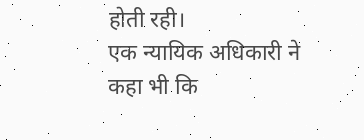होती रही।
एक न्यायिक अधिकारी ने कहा भी कि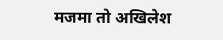मजमा तो अखिलेश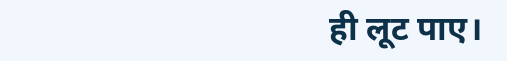ही लूट पाए।